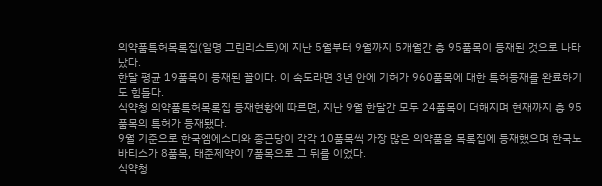의약품특허목록집(일명 그린리스트)에 지난 5월부터 9월까지 5개월간 총 95품목이 등재된 것으로 나타났다.
한달 평균 19품목이 등재된 꼴이다. 이 속도라면 3년 안에 기허가 960품목에 대한 특허등재를 완료하기도 힘들다.
식약청 의약품특허목록집 등재현황에 따르면, 지난 9월 한달간 모두 24품목이 더해지며 현재까지 총 95품목의 특허가 등재됐다.
9월 기준으로 한국엠에스디와 종근당이 각각 10품목씩 가장 많은 의약품을 목록집에 등재했으며 한국노바티스가 8품목, 태준제약이 7품목으로 그 뒤를 이었다.
식약청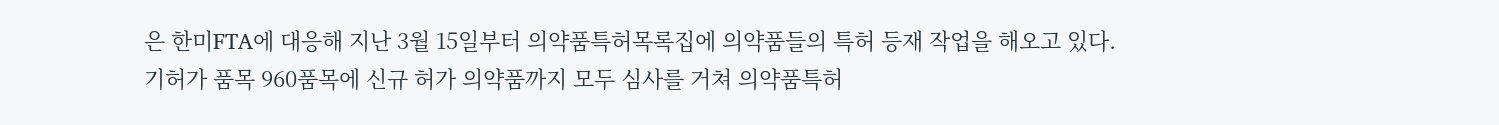은 한미FTA에 대응해 지난 3월 15일부터 의약품특허목록집에 의약품들의 특허 등재 작업을 해오고 있다.
기허가 품목 960품목에 신규 허가 의약품까지 모두 심사를 거쳐 의약품특허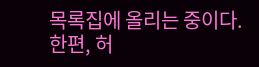목록집에 올리는 중이다.
한편, 허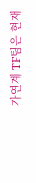가연계 TF팀은 현재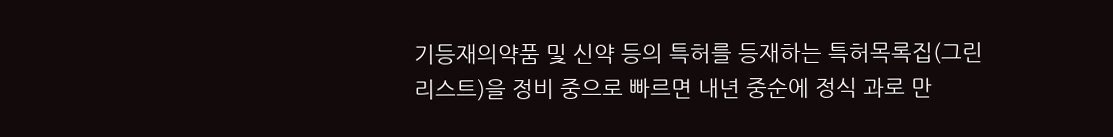기등재의약품 및 신약 등의 특허를 등재하는 특허목록집(그린리스트)을 정비 중으로 빠르면 내년 중순에 정식 과로 만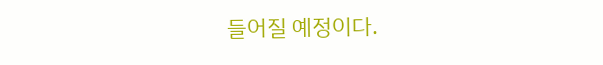들어질 예정이다.